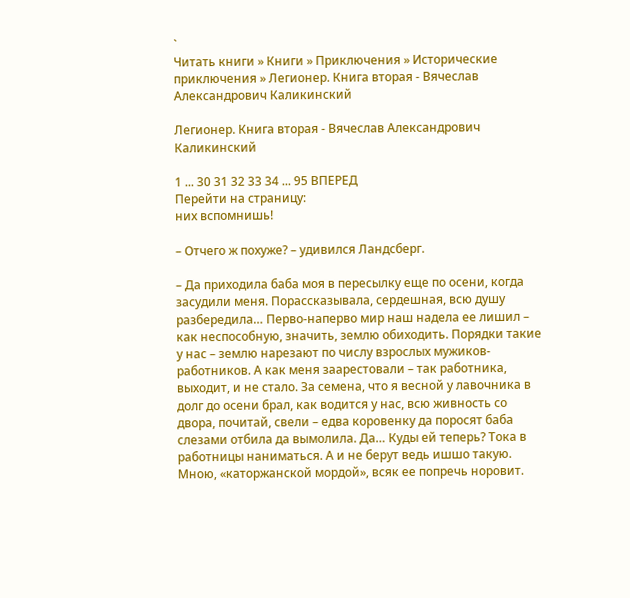`
Читать книги » Книги » Приключения » Исторические приключения » Легионер. Книга вторая - Вячеслав Александрович Каликинский

Легионер. Книга вторая - Вячеслав Александрович Каликинский

1 ... 30 31 32 33 34 ... 95 ВПЕРЕД
Перейти на страницу:
них вспомнишь!

– Отчего ж похуже? – удивился Ландсберг.

– Да приходила баба моя в пересылку еще по осени, когда засудили меня. Порассказывала, сердешная, всю душу разбередила… Перво-наперво мир наш надела ее лишил – как неспособную, значить, землю обиходить. Порядки такие у нас – землю нарезают по числу взрослых мужиков-работников. А как меня заарестовали – так работника, выходит, и не стало. За семена, что я весной у лавочника в долг до осени брал, как водится у нас, всю живность со двора, почитай, свели – едва коровенку да поросят баба слезами отбила да вымолила. Да… Куды ей теперь? Тока в работницы наниматься. А и не берут ведь ишшо такую. Мною, «каторжанской мордой», всяк ее попречь норовит.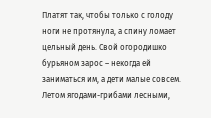Платят так, чтобы только с голоду ноги не протянула, а спину ломает цельный день. Свой огородишко бурьяном зарос – некогда ей заниматься им, а дети малые совсем. Летом ягодами-грибами лесными,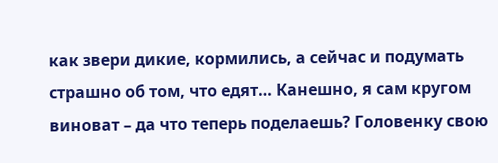как звери дикие, кормились, а сейчас и подумать страшно об том, что едят… Канешно, я сам кругом виноват – да что теперь поделаешь? Головенку свою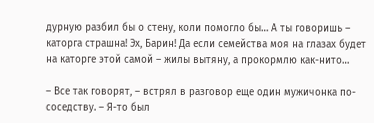дурную разбил бы о стену, коли помогло бы… А ты говоришь – каторга страшна! Эх, Барин! Да если семейства моя на глазах будет на каторге этой самой – жилы вытяну, а прокормлю как-нито…

– Все так говорят, – встрял в разговор еще один мужичонка по-соседству. – Я-то был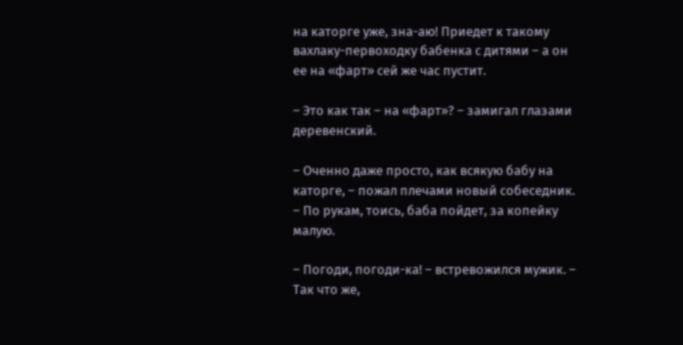на каторге уже, зна-аю! Приедет к такому вахлаку-первоходку бабенка с дитями – а он ее на «фарт» сей же час пустит.

– Это как так – на «фарт»? – замигал глазами деревенский.

– Оченно даже просто, как всякую бабу на каторге, – пожал плечами новый собеседник. – По рукам, тоись, баба пойдет, за копейку малую.

– Погоди, погоди-ка! – встревожился мужик. – Так что же,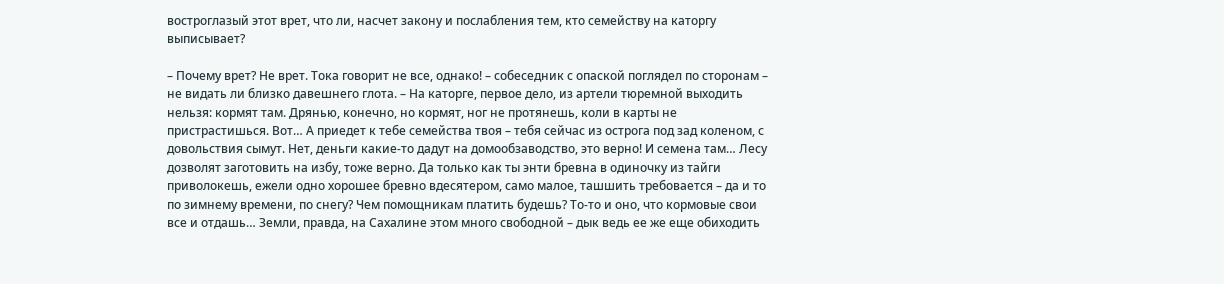востроглазый этот врет, что ли, насчет закону и послабления тем, кто семейству на каторгу выписывает?

– Почему врет? Не врет. Тока говорит не все, однако! – собеседник с опаской поглядел по сторонам – не видать ли близко давешнего глота. – На каторге, первое дело, из артели тюремной выходить нельзя: кормят там. Дрянью, конечно, но кормят, ног не протянешь, коли в карты не пристрастишься. Вот… А приедет к тебе семейства твоя – тебя сейчас из острога под зад коленом, с довольствия сымут. Нет, деньги какие-то дадут на домообзаводство, это верно! И семена там… Лесу дозволят заготовить на избу, тоже верно. Да только как ты энти бревна в одиночку из тайги приволокешь, ежели одно хорошее бревно вдесятером, само малое, ташшить требовается – да и то по зимнему времени, по снегу? Чем помощникам платить будешь? То-то и оно, что кормовые свои все и отдашь… Земли, правда, на Сахалине этом много свободной – дык ведь ее же еще обиходить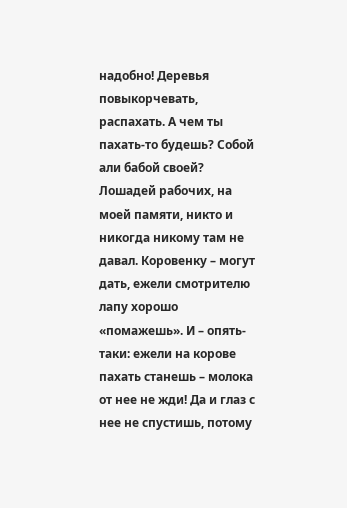надобно! Деревья повыкорчевать, распахать. А чем ты пахать-то будешь? Собой али бабой своей? Лошадей рабочих, на моей памяти, никто и никогда никому там не давал. Коровенку – могут дать, ежели смотрителю лапу хорошо «помажешь». И – опять-таки: ежели на корове пахать станешь – молока от нее не жди! Да и глаз с нее не спустишь, потому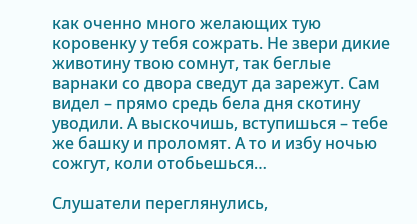как оченно много желающих тую коровенку у тебя сожрать. Не звери дикие животину твою сомнут, так беглые варнаки со двора сведут да зарежут. Сам видел – прямо средь бела дня скотину уводили. А выскочишь, вступишься – тебе же башку и проломят. А то и избу ночью сожгут, коли отобьешься…

Слушатели переглянулись,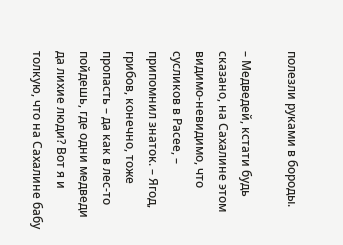полезли руками в бороды.

– Медведей, кстати будь сказано, на Сахалине этом видимо-невидимо, что сусликов в Расее, – припомнил знаток. – Ягод, грибов, конечно, тоже пропасть – да как в лес-то пойдешь, где одни медведи да лихие люди? Вот я и толкую, что на Сахалине бабу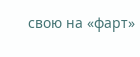свою на «фарт»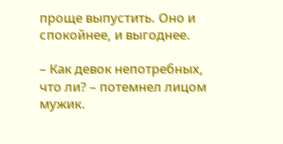проще выпустить. Оно и спокойнее, и выгоднее.

– Как девок непотребных, что ли? – потемнел лицом мужик.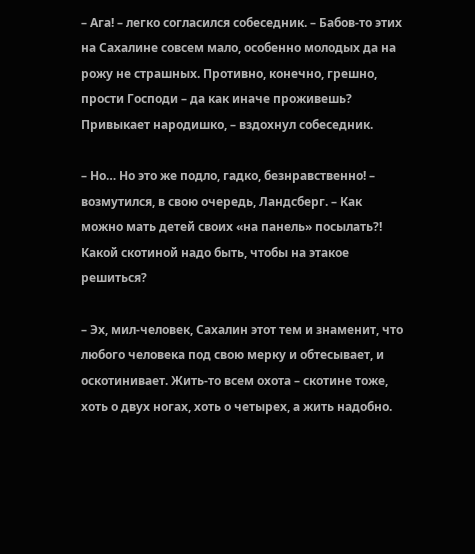– Ага! – легко согласился собеседник. – Бабов-то этих на Сахалине совсем мало, особенно молодых да на рожу не страшных. Противно, конечно, грешно, прости Господи – да как иначе проживешь? Привыкает народишко, – вздохнул собеседник.

– Но… Но это же подло, гадко, безнравственно! – возмутился, в свою очередь, Ландсберг. – Как можно мать детей своих «на панель» посылать?! Какой скотиной надо быть, чтобы на этакое решиться?

– Эх, мил-человек, Сахалин этот тем и знаменит, что любого человека под свою мерку и обтесывает, и оскотинивает. Жить-то всем охота – скотине тоже, хоть о двух ногах, хоть о четырех, а жить надобно.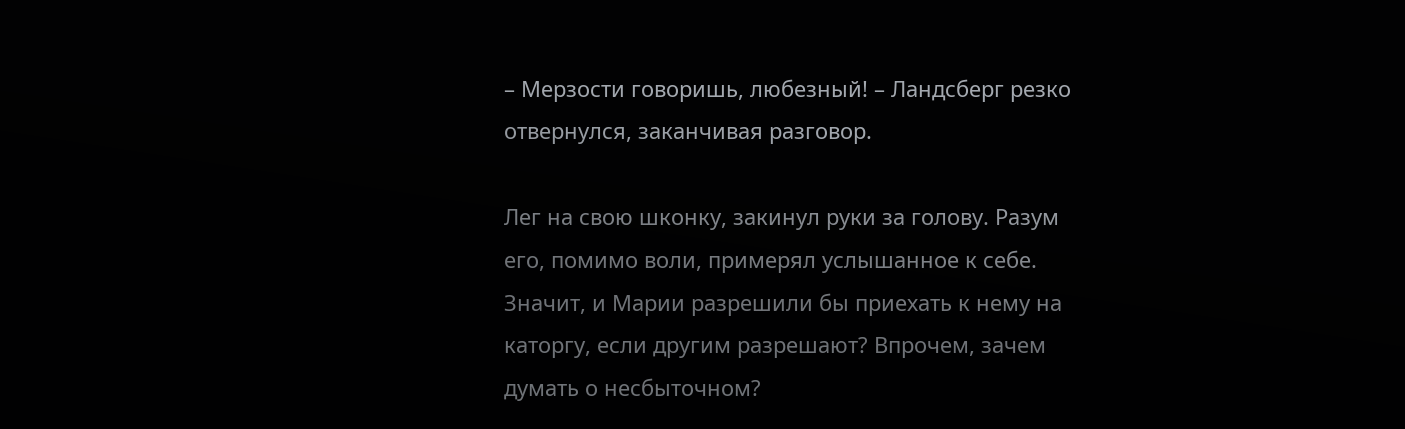– Мерзости говоришь, любезный! – Ландсберг резко отвернулся, заканчивая разговор.

Лег на свою шконку, закинул руки за голову. Разум его, помимо воли, примерял услышанное к себе. Значит, и Марии разрешили бы приехать к нему на каторгу, если другим разрешают? Впрочем, зачем думать о несбыточном?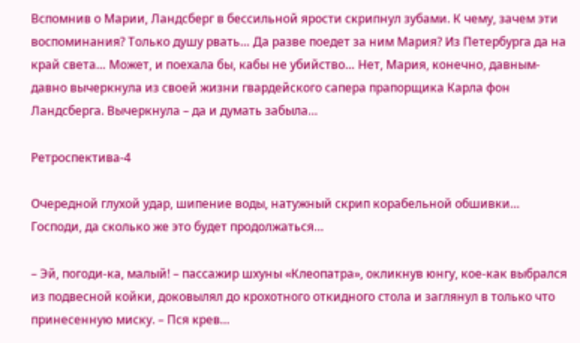Вспомнив о Марии, Ландсберг в бессильной ярости скрипнул зубами. К чему, зачем эти воспоминания? Только душу рвать… Да разве поедет за ним Мария? Из Петербурга да на край света… Может, и поехала бы, кабы не убийство… Нет, Мария, конечно, давным-давно вычеркнула из своей жизни гвардейского сапера прапорщика Карла фон Ландсберга. Вычеркнула – да и думать забыла…

Ретроспектива-4

Очередной глухой удар, шипение воды, натужный скрип корабельной обшивки… Господи, да сколько же это будет продолжаться…

– Эй, погоди-ка, малый! – пассажир шхуны «Клеопатра», окликнув юнгу, кое-как выбрался из подвесной койки, доковылял до крохотного откидного стола и заглянул в только что принесенную миску. – Пся крев…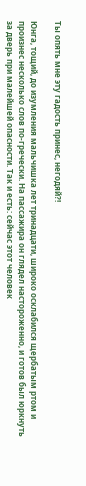Ты опять мне эту гадость принес, негодяй?!

Юнга, тощий, до изумления мальчишка лет тринадцати, широко осклабился щербатым ртом и произнес несколько слов по-гречески. На пассажира он глядел настороженно, и готов был юркнуть за дверь при малейшей опасности. Так и есть: сейчас этот человек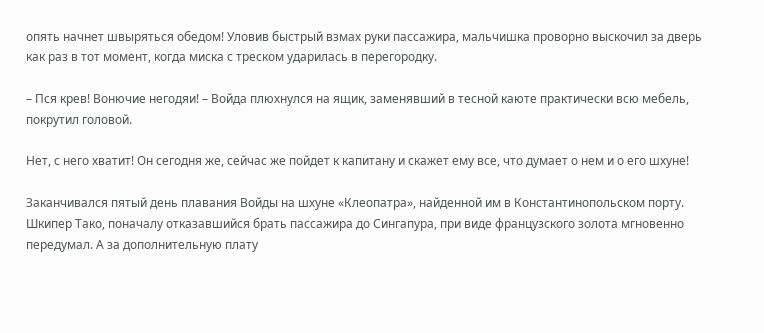опять начнет швыряться обедом! Уловив быстрый взмах руки пассажира, мальчишка проворно выскочил за дверь как раз в тот момент, когда миска с треском ударилась в перегородку.

– Пся крев! Вонючие негодяи! – Войда плюхнулся на ящик, заменявший в тесной каюте практически всю мебель, покрутил головой.

Нет, с него хватит! Он сегодня же, сейчас же пойдет к капитану и скажет ему все, что думает о нем и о его шхуне!

Заканчивался пятый день плавания Войды на шхуне «Клеопатра», найденной им в Константинопольском порту. Шкипер Тако, поначалу отказавшийся брать пассажира до Сингапура, при виде французского золота мгновенно передумал. А за дополнительную плату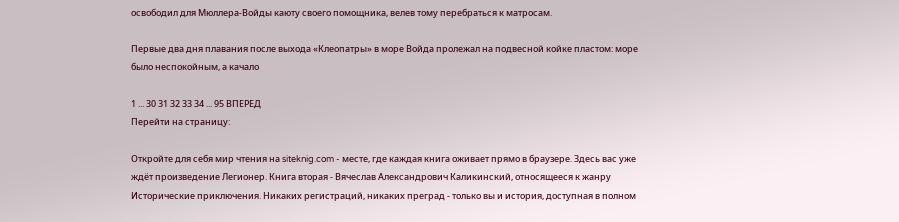освободил для Мюллера-Войды каюту своего помощника, велев тому перебраться к матросам.

Первые два дня плавания после выхода «Клеопатры» в море Войда пролежал на подвесной койке пластом: море было неспокойным, а качало

1 ... 30 31 32 33 34 ... 95 ВПЕРЕД
Перейти на страницу:

Откройте для себя мир чтения на siteknig.com - месте, где каждая книга оживает прямо в браузере. Здесь вас уже ждёт произведение Легионер. Книга вторая - Вячеслав Александрович Каликинский, относящееся к жанру Исторические приключения. Никаких регистраций, никаких преград - только вы и история, доступная в полном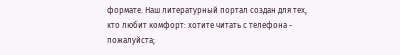формате. Наш литературный портал создан для тех, кто любит комфорт: хотите читать с телефона - пожалуйста;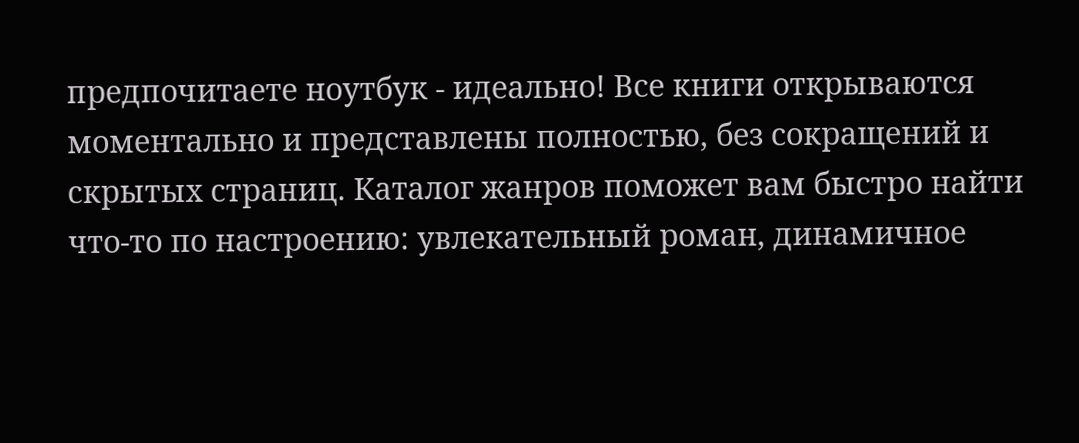предпочитаете ноутбук - идеально! Все книги открываются моментально и представлены полностью, без сокращений и скрытых страниц. Каталог жанров поможет вам быстро найти что-то по настроению: увлекательный роман, динамичное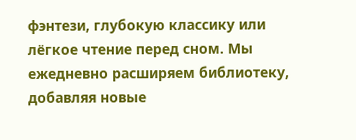фэнтези, глубокую классику или лёгкое чтение перед сном. Мы ежедневно расширяем библиотеку, добавляя новые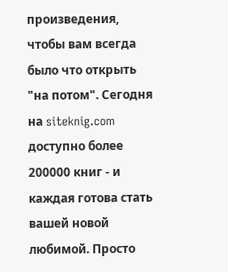произведения, чтобы вам всегда было что открыть "на потом". Сегодня на siteknig.com доступно более 200000 книг - и каждая готова стать вашей новой любимой. Просто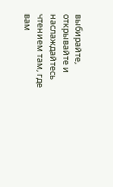выбирайте, открывайте и наслаждайтесь чтением там, где вам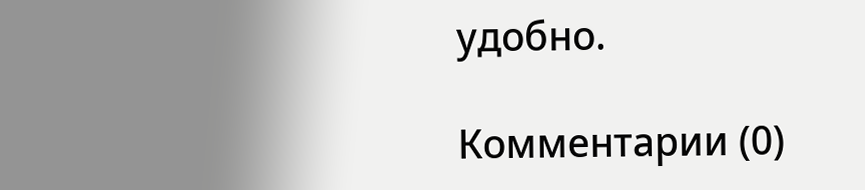удобно.

Комментарии (0)